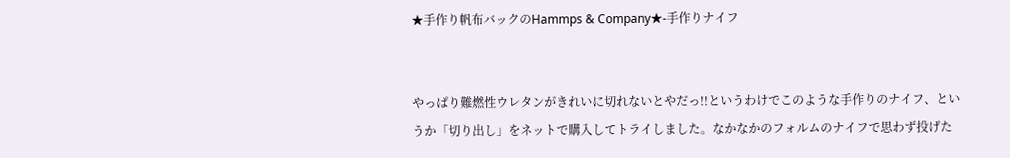★手作り帆布バックのHammps & Company★-手作りナイフ


やっぱり難燃性ウレタンがきれいに切れないとやだっ!!というわけでこのような手作りのナイフ、というか「切り出し」をネットで購入してトライしました。なかなかのフォルムのナイフで思わず投げた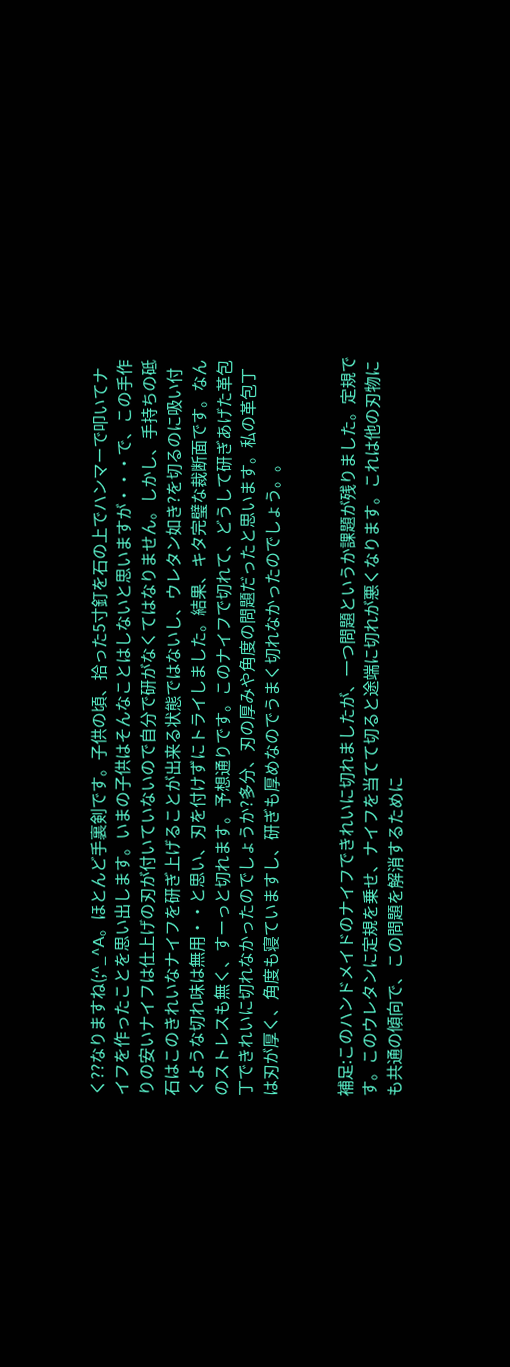く??なりますね(;^_^A。ほとんど手裏剣です。子供の頃、拾った5寸釘を石の上でハンマーで叩いてナイフを作ったことを思い出します。いまの子供はそんなことはしないと思いますが・・・で、この手作りの安いナイフは仕上げの刃が付いていないので自分で研がなくてはなりません。しかし、手持ちの砥石はこのきれいなナイフを研ぎ上げることが出来る状態ではないし、ウレタン如き?を切るのに吸い付くような切れ味は無用・・と思い、刃を付けずにトライしました。結果、キタ完璧な裁断面です。なんのストレスも無く、すーっと切れます。予想通りです。このナイフで切れて、どうして研ぎあげた革包丁できれいに切れなかったのでしょうか?多分、刃の厚みや角度の問題だったと思います。私の革包丁は刃が厚く、角度も寝ていますし、研ぎも厚めなのでうまく切れなかったのでしょう。。


補足:このハンドメイドのナイフできれいに切れましたが、一つ問題というか課題が残りました。定規です。このウレタンに定規を乗せ、ナイフを当てて切ると途端に切れが悪くなります。これは他の刃物にも共通の傾向で、この問題を解消するために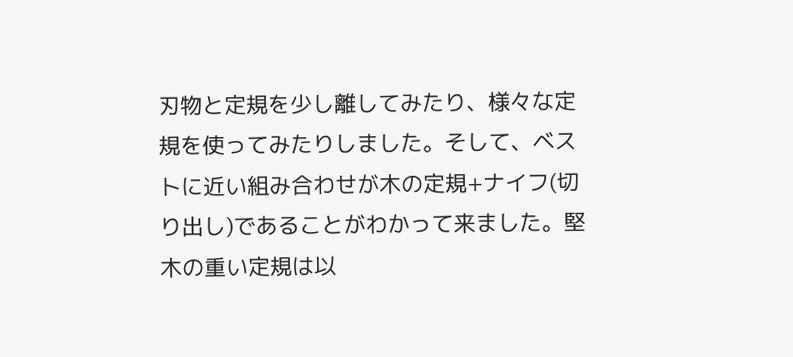刃物と定規を少し離してみたり、様々な定規を使ってみたりしました。そして、ベストに近い組み合わせが木の定規+ナイフ(切り出し)であることがわかって来ました。堅木の重い定規は以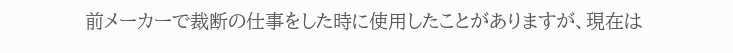前メーカーで裁断の仕事をした時に使用したことがありますが、現在は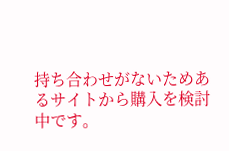持ち合わせがないためあるサイトから購入を検討中です。